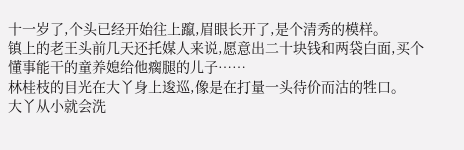十一岁了,个头已经开始往上躥,眉眼长开了,是个清秀的模样。
镇上的老王头前几天还托媒人来说,愿意出二十块钱和两袋白面,买个懂事能干的童养媳给他瘸腿的儿子……
林桂枝的目光在大丫身上逡巡,像是在打量一头待价而沽的牲口。
大丫从小就会洗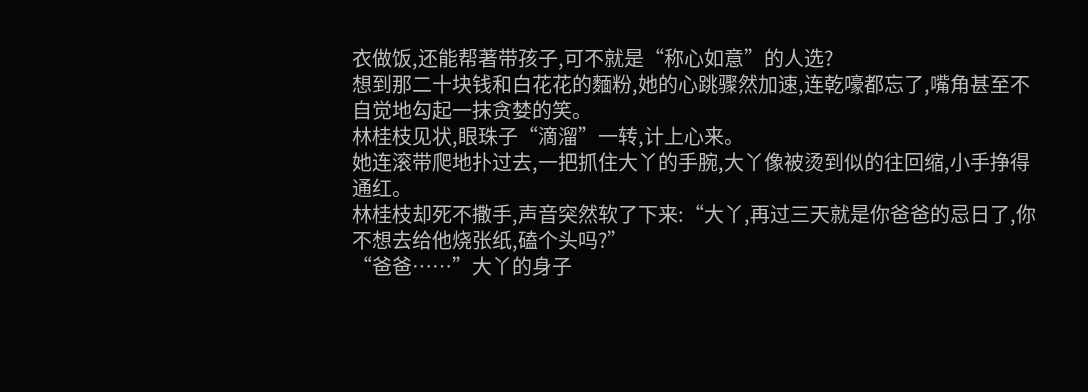衣做饭,还能帮著带孩子,可不就是“称心如意”的人选?
想到那二十块钱和白花花的麵粉,她的心跳骤然加速,连乾嚎都忘了,嘴角甚至不自觉地勾起一抹贪婪的笑。
林桂枝见状,眼珠子“滴溜”一转,计上心来。
她连滚带爬地扑过去,一把抓住大丫的手腕,大丫像被烫到似的往回缩,小手挣得通红。
林桂枝却死不撒手,声音突然软了下来:“大丫,再过三天就是你爸爸的忌日了,你不想去给他烧张纸,磕个头吗?”
“爸爸……”大丫的身子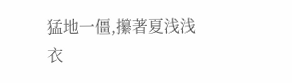猛地一僵,攥著夏浅浅衣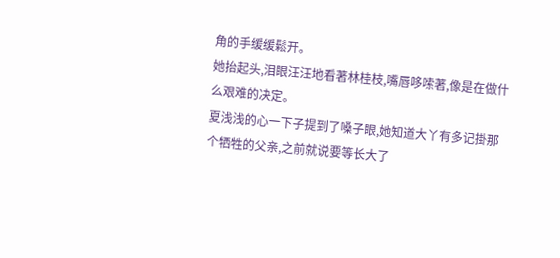角的手缓缓鬆开。
她抬起头,泪眼汪汪地看著林桂枝,嘴唇哆嗦著,像是在做什么艰难的决定。
夏浅浅的心一下子提到了嗓子眼,她知道大丫有多记掛那个牺牲的父亲,之前就说要等长大了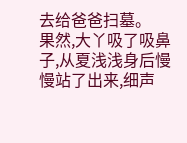去给爸爸扫墓。
果然,大丫吸了吸鼻子,从夏浅浅身后慢慢站了出来,细声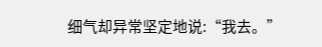细气却异常坚定地说:“我去。”